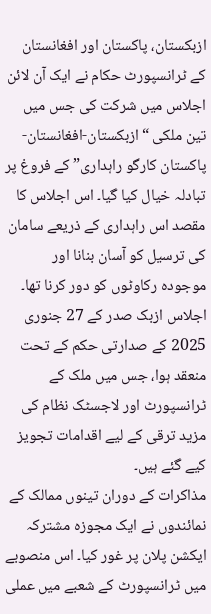ازبکستان، پاکستان اور افغانستان کے ٹرانسپورٹ حکام نے ایک آن لائن اجلاس میں شرکت کی جس میں تین ملکی “ازبکستان-افغانستان-پاکستان کارگو راہداری” کے فروغ پر تبادلہ خیال کیا گیا۔ اس اجلاس کا مقصد اس راہداری کے ذریعے سامان کی ترسیل کو آسان بنانا اور موجودہ رکاوٹوں کو دور کرنا تھا۔
اجلاس ازبک صدر کے 27 جنوری 2025 کے صدارتی حکم کے تحت منعقد ہوا، جس میں ملک کے ٹرانسپورٹ اور لاجسٹک نظام کی مزید ترقی کے لیے اقدامات تجویز کیے گئے ہیں۔
مذاکرات کے دوران تینوں ممالک کے نمائندوں نے ایک مجوزہ مشترکہ ایکشن پلان پر غور کیا۔ اس منصوبے میں ٹرانسپورٹ کے شعبے میں عملی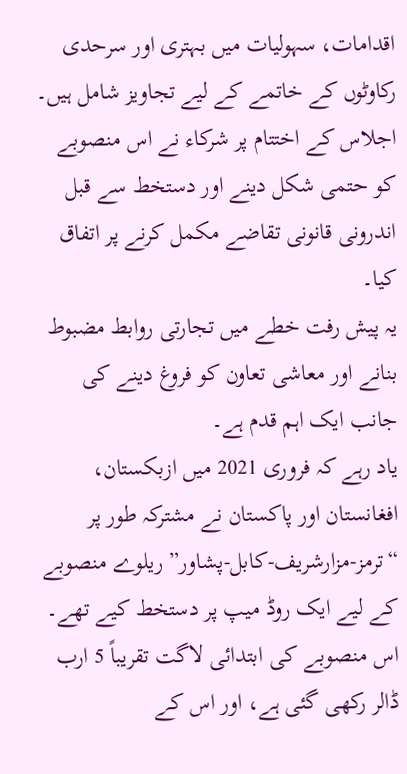اقدامات، سہولیات میں بہتری اور سرحدی رکاوٹوں کے خاتمے کے لیے تجاویز شامل ہیں۔
اجلاس کے اختتام پر شرکاء نے اس منصوبے کو حتمی شکل دینے اور دستخط سے قبل اندرونی قانونی تقاضے مکمل کرنے پر اتفاق کیا۔
یہ پیش رفت خطے میں تجارتی روابط مضبوط بنانے اور معاشی تعاون کو فروغ دینے کی جانب ایک اہم قدم ہے۔
یاد رہے کہ فروری 2021 میں ازبکستان، افغانستان اور پاکستان نے مشترکہ طور پر “ترمز-مزارشریف-کابل-پشاور” ریلوے منصوبے کے لیے ایک روڈ میپ پر دستخط کیے تھے۔ اس منصوبے کی ابتدائی لاگت تقریباً 5 ارب ڈالر رکھی گئی ہے، اور اس کے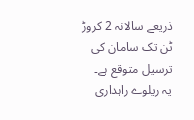ذریعے سالانہ 2 کروڑ ٹن تک سامان کی ترسیل متوقع ہے۔
یہ ریلوے راہداری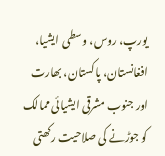یورپ، روس، وسطی ایشیا، افغانستان، پاکستان، بھارت اور جنوب مشرقی ایشیائی ممالک کو جوڑنے کی صلاحیت رکھتی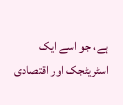ہے، جو اسے ایک اسٹریٹجک اور اقتصادی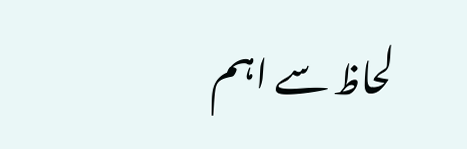لحاظ سے اہم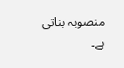منصوبہ بناتی ہے۔